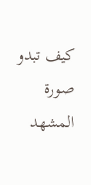كيف تبدو صورة المشهد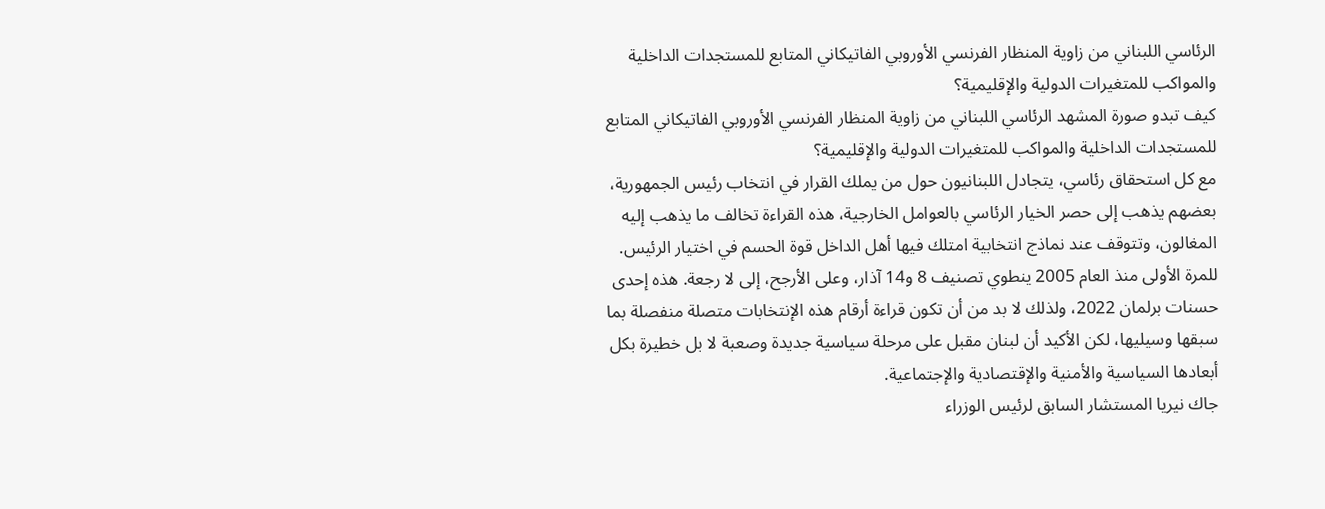الرئاسي اللبناني من زاوية المنظار الفرنسي الأوروبي الفاتيكاني المتابع للمستجدات الداخلية والمواكب للمتغيرات الدولية والإقليمية؟
كيف تبدو صورة المشهد الرئاسي اللبناني من زاوية المنظار الفرنسي الأوروبي الفاتيكاني المتابع للمستجدات الداخلية والمواكب للمتغيرات الدولية والإقليمية؟
مع كل استحقاق رئاسي، يتجادل اللبنانيون حول من يملك القرار في انتخاب رئيس الجمهورية، بعضهم يذهب إلى حصر الخيار الرئاسي بالعوامل الخارجية، هذه القراءة تخالف ما يذهب إليه المغالون، وتتوقف عند نماذج انتخابية امتلك فيها أهل الداخل قوة الحسم في اختيار الرئيس.
للمرة الأولى منذ العام 2005 ينطوي تصنيف 8 و14 آذار، وعلى الأرجح، إلى لا رجعة. هذه إحدى حسنات برلمان 2022، ولذلك لا بد من أن تكون قراءة أرقام هذه الإنتخابات متصلة منفصلة بما سبقها وسيليها، لكن الأكيد أن لبنان مقبل على مرحلة سياسية جديدة وصعبة لا بل خطيرة بكل أبعادها السياسية والأمنية والإقتصادية والإجتماعية.
جاك نيريا المستشار السابق لرئيس الوزراء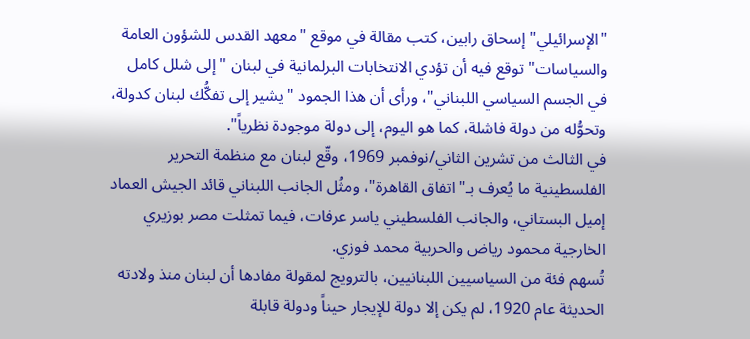"الإسرائيلي" إسحاق رابين، كتب مقالة في موقع "معهد القدس للشؤون العامة والسياسات" توقع فيه أن تؤدي الانتخابات البرلمانية في لبنان "إلى شلل كامل في الجسم السياسي اللبناني"، ورأى أن هذا الجمود "يشير إلى تفكُّك لبنان كدولة، وتحوُّله من دولة فاشلة، كما هو اليوم، إلى دولة موجودة نظرياً".
في الثالث من تشرين الثاني/نوفمبر 1969، وقّع لبنان مع منظمة التحرير الفلسطينية ما يُعرف بـ"اتفاق القاهرة"، ومثُل الجانب اللبناني قائد الجيش العماد إميل البستاني، والجانب الفلسطيني ياسر عرفات، فيما تمثلت مصر بوزيري الخارجية محمود رياض والحربية محمد فوزي.
تُسهم فئة من السياسيين اللبنانيين، بالترويج لمقولة مفادها أن لبنان منذ ولادته الحديثة عام 1920، لم يكن إلا دولة للإيجار حيناً ودولة قابلة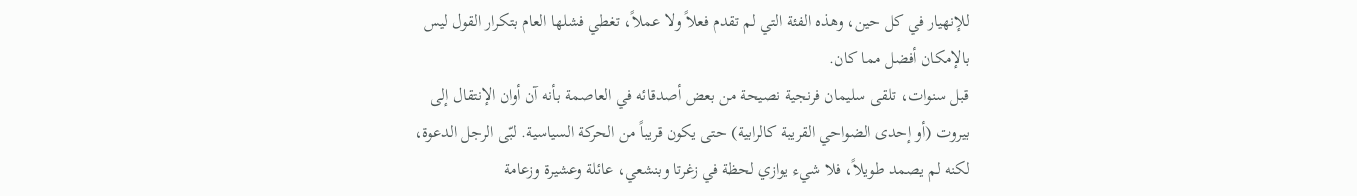للإنهيار في كل حين، وهذه الفئة التي لم تقدم فعلاً ولا عملاً، تغطي فشلها العام بتكرار القول ليس بالإمكان أفضل مما كان.
قبل سنوات، تلقى سليمان فرنجية نصيحة من بعض أصدقائه في العاصمة بأنه آن أوان الإنتقال إلى بيروت (أو إحدى الضواحي القريبة كالرابية) حتى يكون قريباً من الحركة السياسية. لبّى الرجل الدعوة، لكنه لم يصمد طويلاً، فلا شيء يوازي لحظة في زغرتا وبنشعي، عائلة وعشيرة وزعامة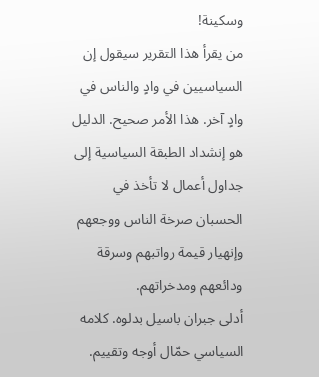وسكينة!
من يقرأ هذا التقرير سيقول إن السياسيين في وادٍ والناس في وادٍ آخر. هذا الأمر صحيح. الدليل هو إنشداد الطبقة السياسية إلى جداول أعمال لا تأخذ في الحسبان صرخة الناس ووجعهم وإنهيار قيمة رواتبهم وسرقة ودائعهم ومدخراتهم.
أدلى جبران باسيل بدلوه. كلامه السياسي حمّال أوجه وتقييم.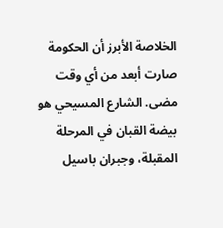الخلاصة الأبرز أن الحكومة صارت أبعد من أي وقت مضى. الشارع المسيحي هو بيضة القبان في المرحلة المقبلة، وجبران باسيل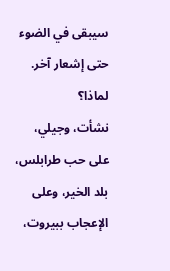سيبقى في الضوء حتى إشعار آخر. لماذا؟
نشأت، وجيلي، على حب طرابلس، بلد الخير، وعلى الإعجاب ببيروت،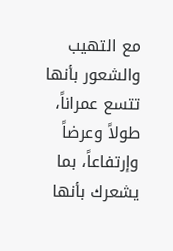مع التهيب والشعور بأنها تتسع عمراناً، طولاً وعرضاً وإرتفاعاً، بما يشعرك بأنها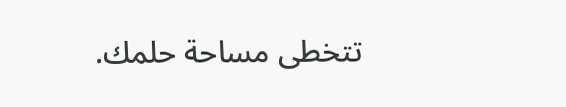تتخطى مساحة حلمك.